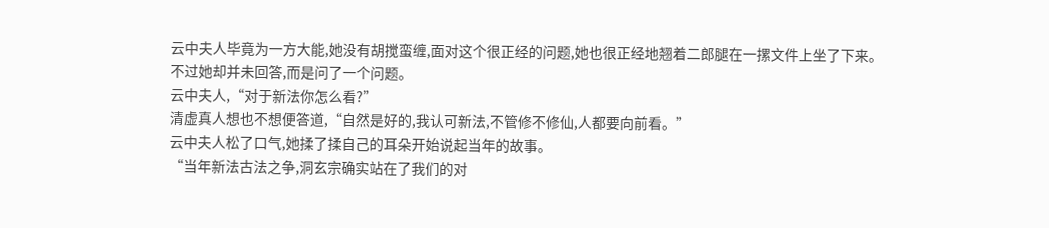云中夫人毕竟为一方大能,她没有胡搅蛮缠,面对这个很正经的问题,她也很正经地翘着二郎腿在一摞文件上坐了下来。
不过她却并未回答,而是问了一个问题。
云中夫人,“对于新法你怎么看?”
清虚真人想也不想便答道,“自然是好的,我认可新法,不管修不修仙,人都要向前看。”
云中夫人松了口气,她揉了揉自己的耳朵开始说起当年的故事。
“当年新法古法之争,洞玄宗确实站在了我们的对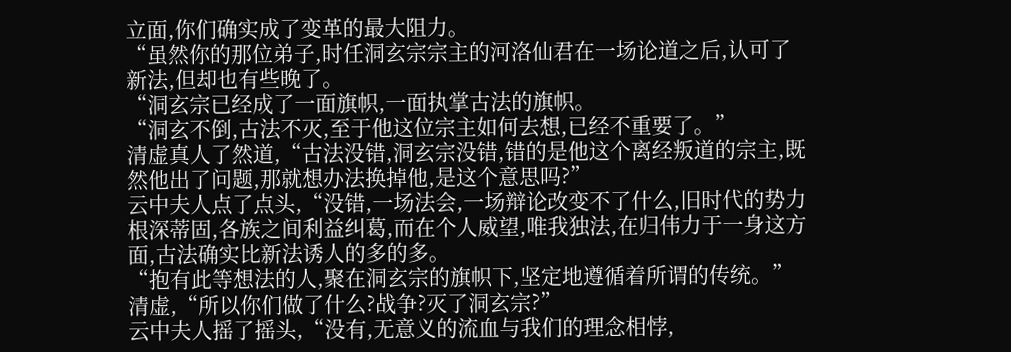立面,你们确实成了变革的最大阻力。
“虽然你的那位弟子,时任洞玄宗宗主的河洛仙君在一场论道之后,认可了新法,但却也有些晚了。
“洞玄宗已经成了一面旗帜,一面执掌古法的旗帜。
“洞玄不倒,古法不灭,至于他这位宗主如何去想,已经不重要了。”
清虚真人了然道,“古法没错,洞玄宗没错,错的是他这个离经叛道的宗主,既然他出了问题,那就想办法换掉他,是这个意思吗?”
云中夫人点了点头,“没错,一场法会,一场辩论改变不了什么,旧时代的势力根深蒂固,各族之间利益纠葛,而在个人威望,唯我独法,在归伟力于一身这方面,古法确实比新法诱人的多的多。
“抱有此等想法的人,聚在洞玄宗的旗帜下,坚定地遵循着所谓的传统。”
清虚,“所以你们做了什么?战争?灭了洞玄宗?”
云中夫人摇了摇头,“没有,无意义的流血与我们的理念相悖,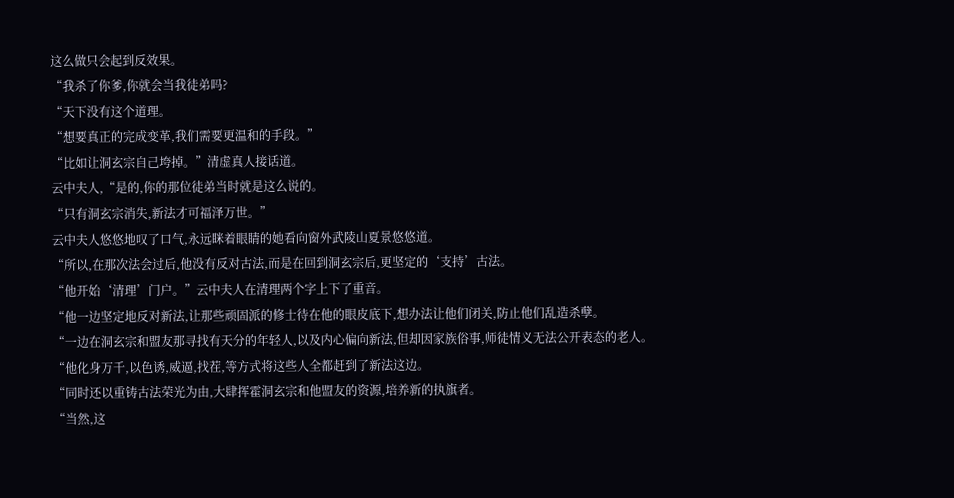这么做只会起到反效果。
“我杀了你爹,你就会当我徒弟吗?
“天下没有这个道理。
“想要真正的完成变革,我们需要更温和的手段。”
“比如让洞玄宗自己垮掉。”清虚真人接话道。
云中夫人,“是的,你的那位徒弟当时就是这么说的。
“只有洞玄宗消失,新法才可福泽万世。”
云中夫人悠悠地叹了口气,永远眯着眼睛的她看向窗外武陵山夏景悠悠道。
“所以,在那次法会过后,他没有反对古法,而是在回到洞玄宗后,更坚定的‘支持’古法。
“他开始‘清理’门户。”云中夫人在清理两个字上下了重音。
“他一边坚定地反对新法,让那些顽固派的修士待在他的眼皮底下,想办法让他们闭关,防止他们乱造杀孽。
“一边在洞玄宗和盟友那寻找有天分的年轻人,以及内心偏向新法,但却因家族俗事,师徒情义无法公开表态的老人。
“他化身万千,以色诱,威逼,找茬,等方式将这些人全都赶到了新法这边。
“同时还以重铸古法荣光为由,大肆挥霍洞玄宗和他盟友的资源,培养新的执旗者。
“当然,这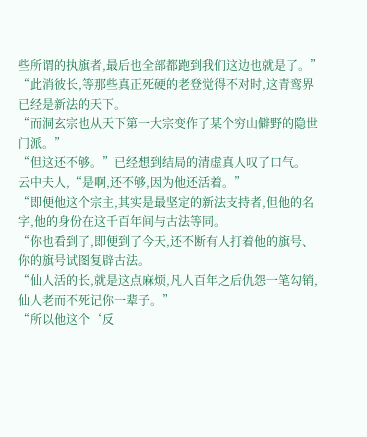些所谓的执旗者,最后也全部都跑到我们这边也就是了。”
“此消彼长,等那些真正死硬的老登觉得不对时,这青鸾界已经是新法的天下。
“而洞玄宗也从天下第一大宗变作了某个穷山僻野的隐世门派。”
“但这还不够。”已经想到结局的清虚真人叹了口气。
云中夫人,“是啊,还不够,因为他还活着。”
“即便他这个宗主,其实是最坚定的新法支持者,但他的名字,他的身份在这千百年间与古法等同。
“你也看到了,即便到了今天,还不断有人打着他的旗号、你的旗号试图复辟古法。
“仙人活的长,就是这点麻烦,凡人百年之后仇怨一笔勾销,仙人老而不死记你一辈子。”
“所以他这个‘反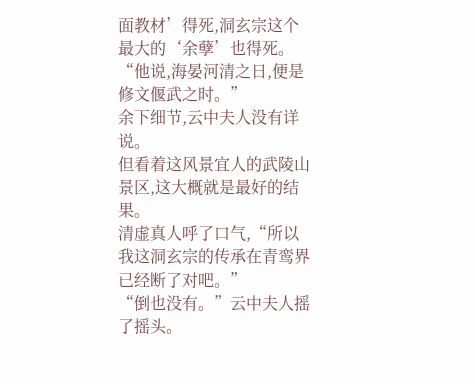面教材’得死,洞玄宗这个最大的‘余孽’也得死。
“他说,海晏河清之日,便是修文偃武之时。”
余下细节,云中夫人没有详说。
但看着这风景宜人的武陵山景区,这大概就是最好的结果。
清虚真人呼了口气,“所以我这洞玄宗的传承在青鸾界已经断了对吧。”
“倒也没有。”云中夫人摇了摇头。